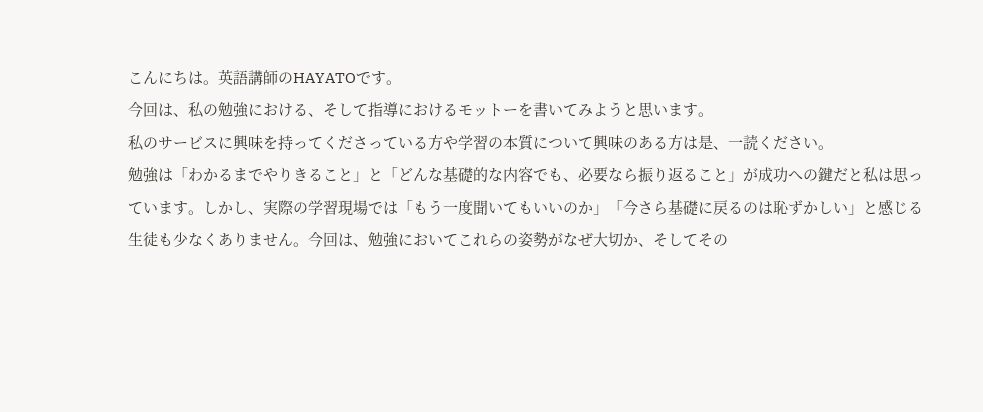こんにちは。英語講師のHAYATOです。
今回は、私の勉強における、そして指導におけるモットーを書いてみようと思います。
私のサービスに興味を持ってくださっている方や学習の本質について興味のある方は是、一読ください。
勉強は「わかるまでやりきること」と「どんな基礎的な内容でも、必要なら振り返ること」が成功への鍵だと私は思っています。しかし、実際の学習現場では「もう一度聞いてもいいのか」「今さら基礎に戻るのは恥ずかしい」と感じる生徒も少なくありません。今回は、勉強においてこれらの姿勢がなぜ大切か、そしてその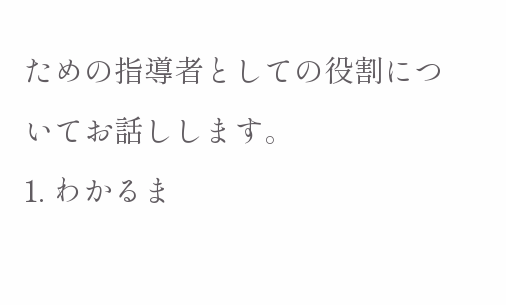ための指導者としての役割についてお話しします。
1. わかるま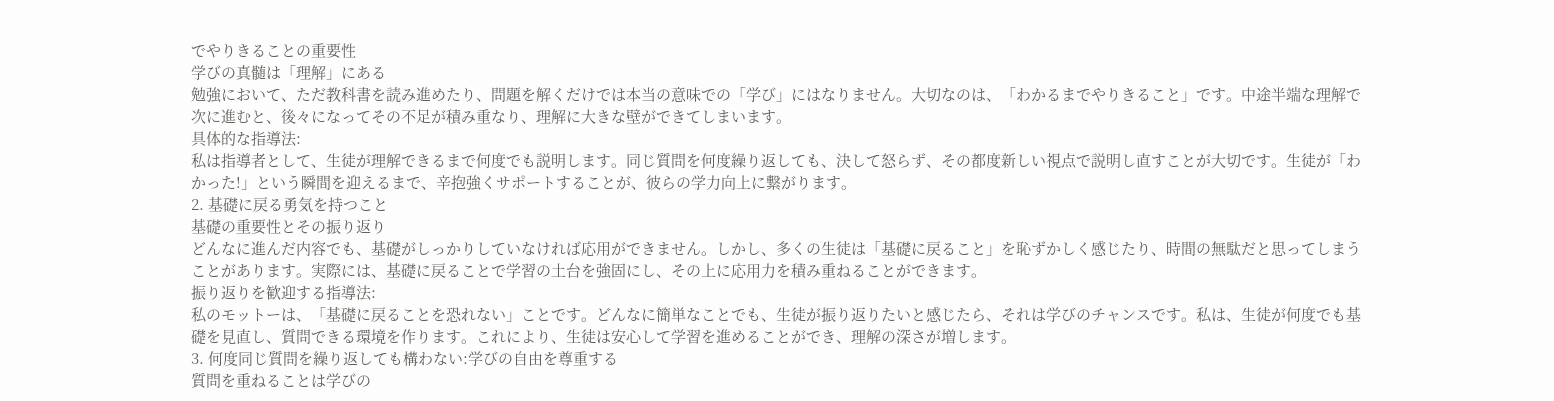でやりきることの重要性
学びの真髄は「理解」にある
勉強において、ただ教科書を読み進めたり、問題を解くだけでは本当の意味での「学び」にはなりません。大切なのは、「わかるまでやりきること」です。中途半端な理解で次に進むと、後々になってその不足が積み重なり、理解に大きな壁ができてしまいます。
具体的な指導法:
私は指導者として、生徒が理解できるまで何度でも説明します。同じ質問を何度繰り返しても、決して怒らず、その都度新しい視点で説明し直すことが大切です。生徒が「わかった!」という瞬間を迎えるまで、辛抱強くサポートすることが、彼らの学力向上に繋がります。
2. 基礎に戻る勇気を持つこと
基礎の重要性とその振り返り
どんなに進んだ内容でも、基礎がしっかりしていなければ応用ができません。しかし、多くの生徒は「基礎に戻ること」を恥ずかしく感じたり、時間の無駄だと思ってしまうことがあります。実際には、基礎に戻ることで学習の土台を強固にし、その上に応用力を積み重ねることができます。
振り返りを歓迎する指導法:
私のモットーは、「基礎に戻ることを恐れない」ことです。どんなに簡単なことでも、生徒が振り返りたいと感じたら、それは学びのチャンスです。私は、生徒が何度でも基礎を見直し、質問できる環境を作ります。これにより、生徒は安心して学習を進めることができ、理解の深さが増します。
3. 何度同じ質問を繰り返しても構わない:学びの自由を尊重する
質問を重ねることは学びの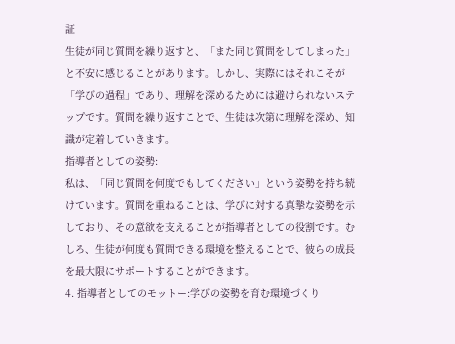証
生徒が同じ質問を繰り返すと、「また同じ質問をしてしまった」と不安に感じることがあります。しかし、実際にはそれこそが「学びの過程」であり、理解を深めるためには避けられないステップです。質問を繰り返すことで、生徒は次第に理解を深め、知識が定着していきます。
指導者としての姿勢:
私は、「同じ質問を何度でもしてください」という姿勢を持ち続けています。質問を重ねることは、学びに対する真摯な姿勢を示しており、その意欲を支えることが指導者としての役割です。むしろ、生徒が何度も質問できる環境を整えることで、彼らの成長を最大限にサポートすることができます。
4. 指導者としてのモットー:学びの姿勢を育む環境づくり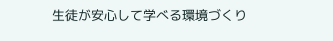生徒が安心して学べる環境づくり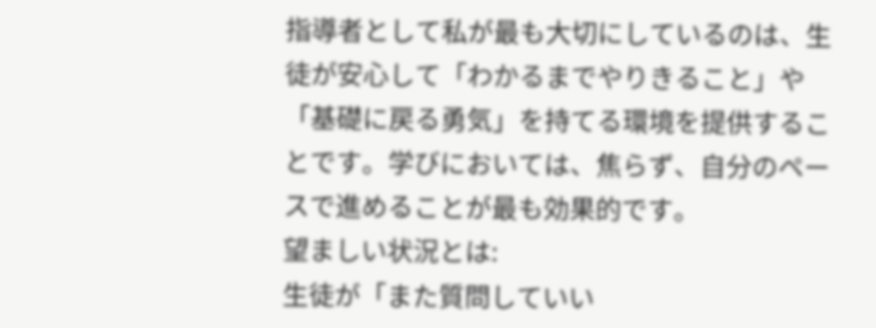指導者として私が最も大切にしているのは、生徒が安心して「わかるまでやりきること」や「基礎に戻る勇気」を持てる環境を提供することです。学びにおいては、焦らず、自分のペースで進めることが最も効果的です。
望ましい状況とは:
生徒が「また質問していい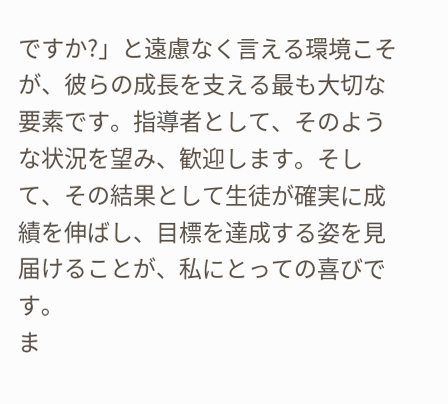ですか?」と遠慮なく言える環境こそが、彼らの成長を支える最も大切な要素です。指導者として、そのような状況を望み、歓迎します。そして、その結果として生徒が確実に成績を伸ばし、目標を達成する姿を見届けることが、私にとっての喜びです。
ま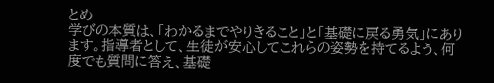とめ
学びの本質は、「わかるまでやりきること」と「基礎に戻る勇気」にあります。指導者として、生徒が安心してこれらの姿勢を持てるよう、何度でも質問に答え、基礎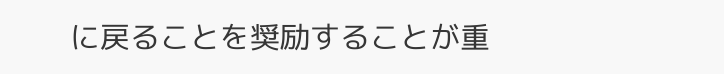に戻ることを奨励することが重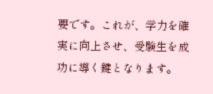要です。これが、学力を確実に向上させ、受験生を成功に導く鍵となります。